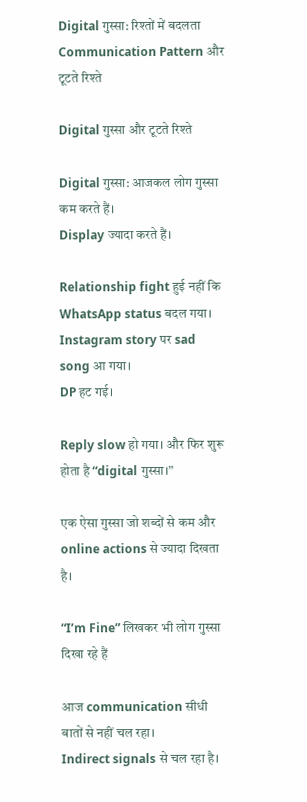Digital गुस्सा: रिश्तों में बदलता Communication Pattern और टूटते रिश्ते

Digital गुस्सा और टूटते रिश्ते

Digital गुस्सा: आजकल लोग गुस्सा कम करते हैं।
Display ज्यादा करते हैं।

Relationship fight हुई नहीं कि WhatsApp status बदल गया।
Instagram story पर sad song आ गया।
DP हट गई।

Reply slow हो गया। और फिर शुरू होता है “digital गुस्सा।”

एक ऐसा गुस्सा जो शब्दों से कम और online actions से ज्यादा दिखता है।

“I’m Fine” लिखकर भी लोग गुस्सा दिखा रहे हैं

आज communication सीधी बातों से नहीं चल रहा।
Indirect signals से चल रहा है।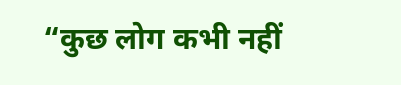“कुछ लोग कभी नहीं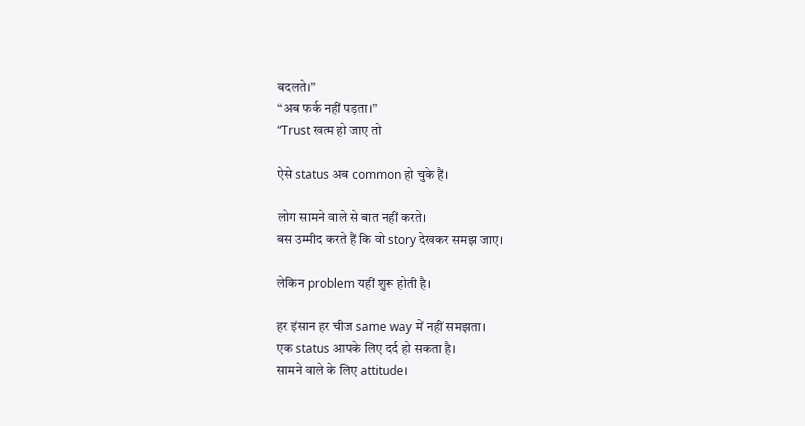बदलते।”
“अब फर्क नहीं पड़ता।”
“Trust खत्म हो जाए तो

ऐसे status अब common हो चुके हैं।

लोग सामने वाले से बात नहीं करते।
बस उम्मीद करते हैं कि वो story देखकर समझ जाए।

लेकिन problem यहीं शुरू होती है।

हर इंसान हर चीज same way में नहीं समझता।
एक status आपके लिए दर्द हो सकता है।
सामने वाले के लिए attitude।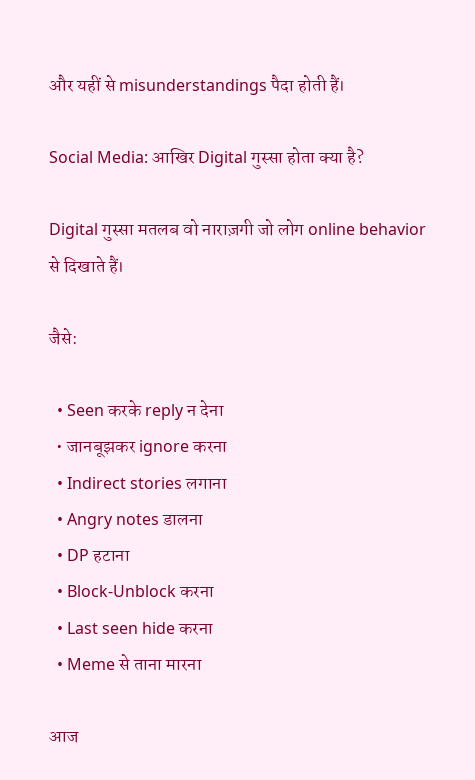और यहीं से misunderstandings पैदा होती हैं।

Social Media: आखिर Digital गुस्सा होता क्या है?

Digital गुस्सा मतलब वो नाराज़गी जो लोग online behavior से दिखाते हैं।

जैसे:

  • Seen करके reply न देना
  • जानबूझकर ignore करना
  • Indirect stories लगाना
  • Angry notes डालना
  • DP हटाना
  • Block-Unblock करना
  • Last seen hide करना
  • Meme से ताना मारना

आज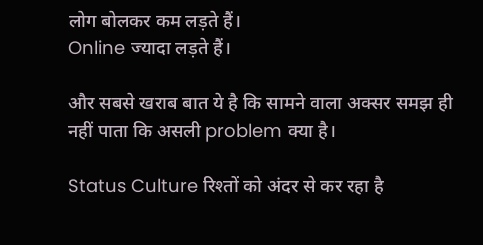लोग बोलकर कम लड़ते हैं।
Online ज्यादा लड़ते हैं।

और सबसे खराब बात ये है कि सामने वाला अक्सर समझ ही नहीं पाता कि असली problem क्या है।

Status Culture रिश्तों को अंदर से कर रहा है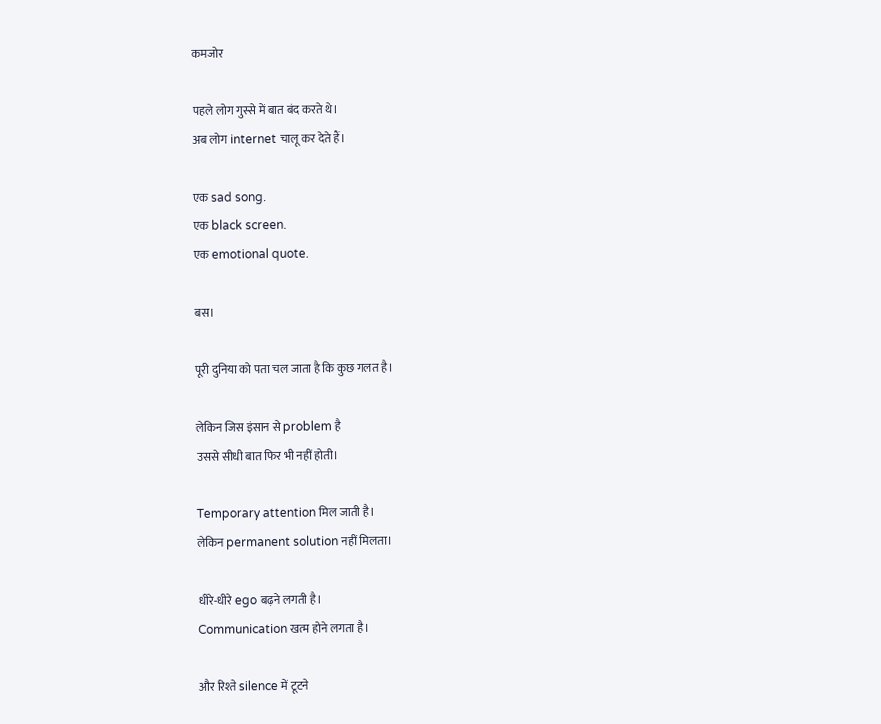कमजोर

पहले लोग गुस्से में बात बंद करते थे।
अब लोग internet चालू कर देते हैं।

एक sad song.
एक black screen.
एक emotional quote.

बस।

पूरी दुनिया को पता चल जाता है कि कुछ गलत है।

लेकिन जिस इंसान से problem है
उससे सीधी बात फिर भी नहीं होती।

Temporary attention मिल जाती है।
लेकिन permanent solution नहीं मिलता।

धीरे-धीरे ego बढ़ने लगती है।
Communication खत्म होने लगता है।

और रिश्ते silence में टूटने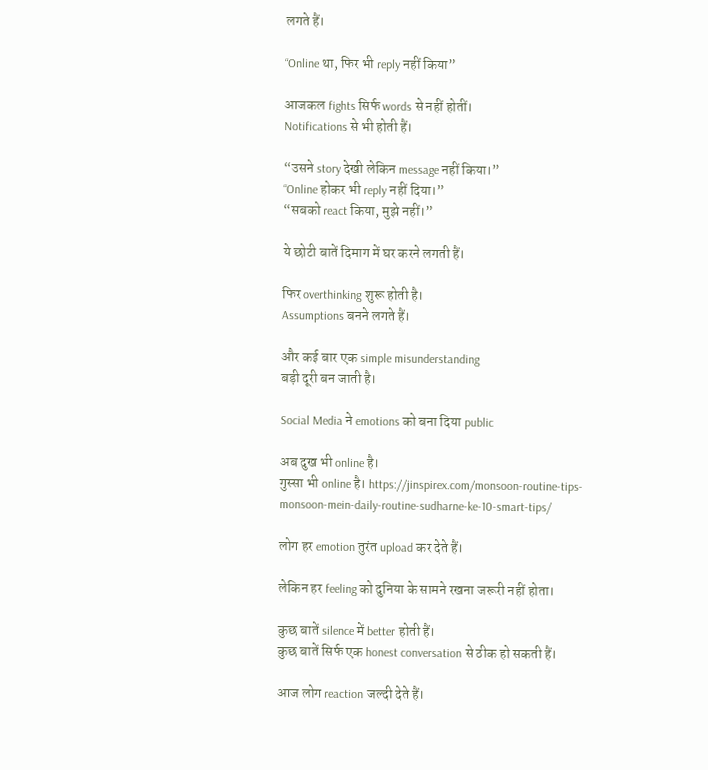लगते हैं।

“Online था, फिर भी reply नहीं किया”

आजकल fights सिर्फ words से नहीं होतीं।
Notifications से भी होती हैं।

“उसने story देखी लेकिन message नहीं किया।”
“Online होकर भी reply नहीं दिया।”
“सबको react किया, मुझे नहीं।”

ये छोटी बातें दिमाग में घर करने लगती हैं।

फिर overthinking शुरू होती है।
Assumptions बनने लगते हैं।

और कई बार एक simple misunderstanding
बड़ी दूरी बन जाती है।

Social Media ने emotions को बना दिया public

अब दुख भी online है।
गुस्सा भी online है। https://jinspirex.com/monsoon-routine-tips-monsoon-mein-daily-routine-sudharne-ke-10-smart-tips/

लोग हर emotion तुरंत upload कर देते हैं।

लेकिन हर feeling को दुनिया के सामने रखना जरूरी नहीं होता।

कुछ बातें silence में better होती हैं।
कुछ बातें सिर्फ एक honest conversation से ठीक हो सकती हैं।

आज लोग reaction जल्दी देते हैं।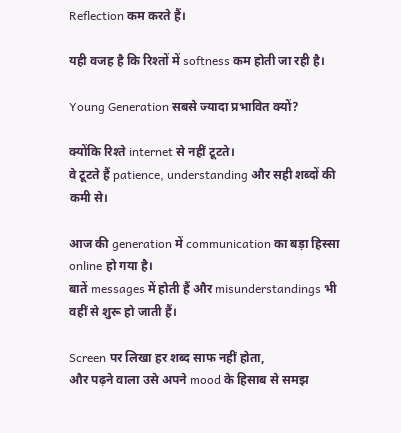Reflection कम करते हैं।

यही वजह है कि रिश्तों में softness कम होती जा रही है।

Young Generation सबसे ज्यादा प्रभावित क्यों?

क्योंकि रिश्ते internet से नहीं टूटते।
वे टूटते हैं patience, understanding और सही शब्दों की कमी से।

आज की generation में communication का बड़ा हिस्सा online हो गया है।
बातें messages में होती हैं और misunderstandings भी वहीं से शुरू हो जाती हैं।

Screen पर लिखा हर शब्द साफ नहीं होता,
और पढ़ने वाला उसे अपने mood के हिसाब से समझ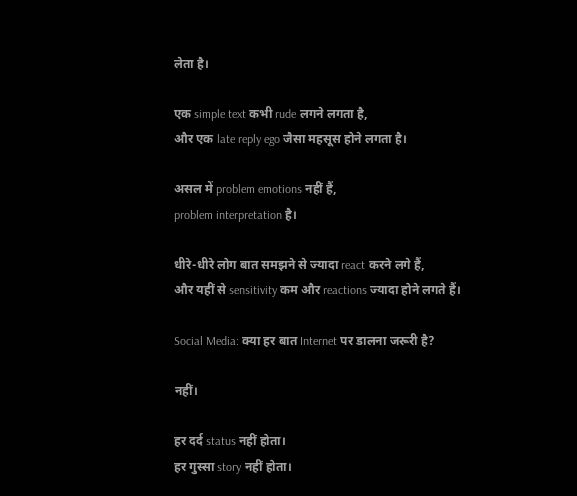लेता है।

एक simple text कभी rude लगने लगता है,
और एक late reply ego जैसा महसूस होने लगता है।

असल में problem emotions नहीं हैं,
problem interpretation है।

धीरे-धीरे लोग बात समझने से ज्यादा react करने लगे हैं,
और यहीं से sensitivity कम और reactions ज्यादा होने लगते हैं।

Social Media: क्या हर बात Internet पर डालना जरूरी है?

नहीं।

हर दर्द status नहीं होता।
हर गुस्सा story नहीं होता।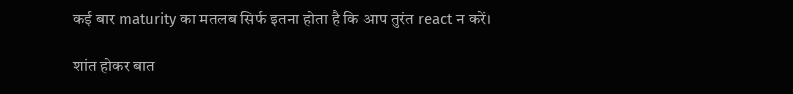कई बार maturity का मतलब सिर्फ इतना होता है कि आप तुरंत react न करें।

शांत होकर बात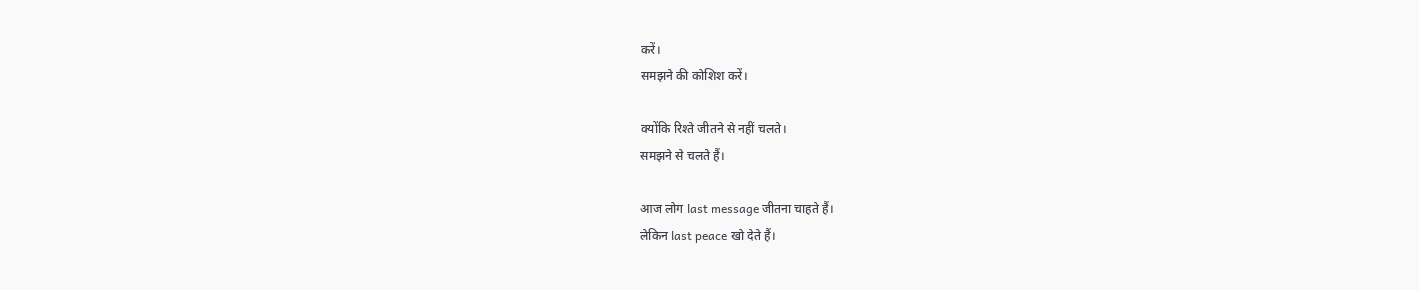करें।
समझने की कोशिश करें।

क्योंकि रिश्ते जीतने से नहीं चलते।
समझने से चलते हैं।

आज लोग last message जीतना चाहते हैं।
लेकिन last peace खो देते हैं।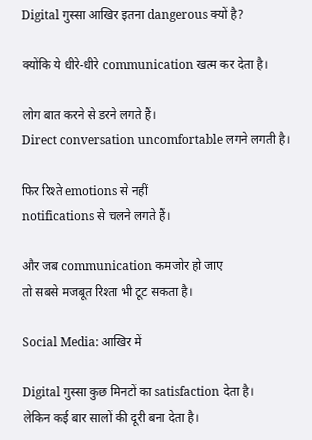Digital गुस्सा आखिर इतना dangerous क्यों है?

क्योंकि ये धीरे-धीरे communication खत्म कर देता है।

लोग बात करने से डरने लगते हैं।
Direct conversation uncomfortable लगने लगती है।

फिर रिश्ते emotions से नहीं
notifications से चलने लगते हैं।

और जब communication कमजोर हो जाए
तो सबसे मजबूत रिश्ता भी टूट सकता है।

Social Media: आखिर में

Digital गुस्सा कुछ मिनटों का satisfaction देता है।
लेकिन कई बार सालों की दूरी बना देता है।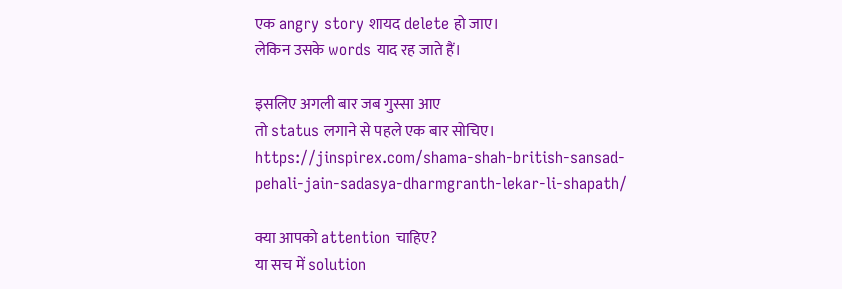एक angry story शायद delete हो जाए।
लेकिन उसके words याद रह जाते हैं।

इसलिए अगली बार जब गुस्सा आए
तो status लगाने से पहले एक बार सोचिए। https://jinspirex.com/shama-shah-british-sansad-pehali-jain-sadasya-dharmgranth-lekar-li-shapath/

क्या आपको attention चाहिए?
या सच में solution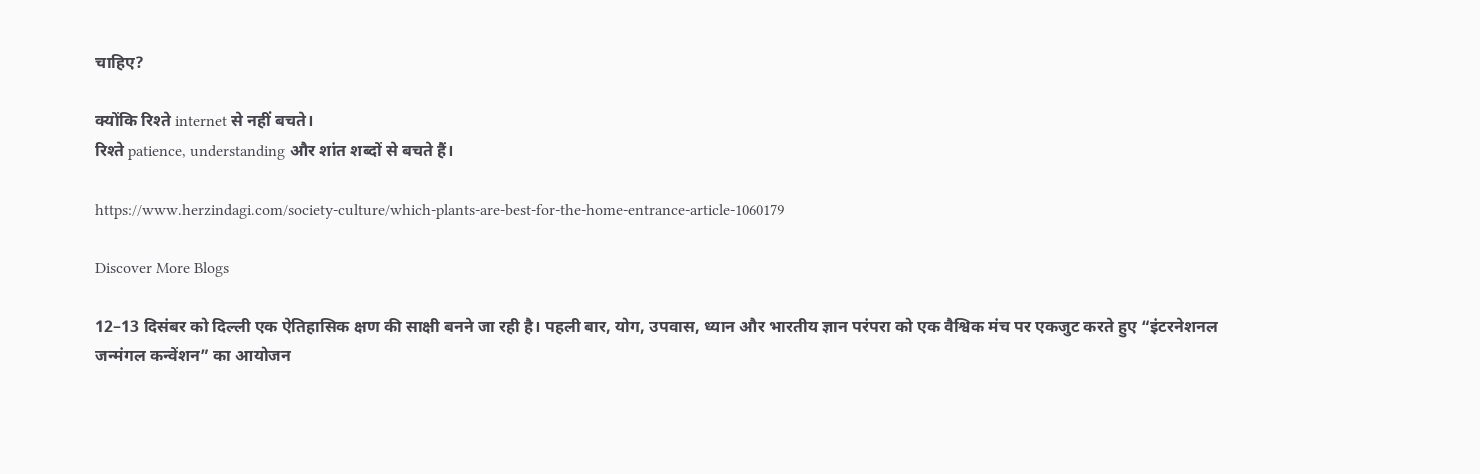चाहिए?

क्योंकि रिश्ते internet से नहीं बचते।
रिश्ते patience, understanding और शांत शब्दों से बचते हैं।

https://www.herzindagi.com/society-culture/which-plants-are-best-for-the-home-entrance-article-1060179

Discover More Blogs

12–13 दिसंबर को दिल्ली एक ऐतिहासिक क्षण की साक्षी बनने जा रही है। पहली बार, योग, उपवास, ध्यान और भारतीय ज्ञान परंपरा को एक वैश्विक मंच पर एकजुट करते हुए “इंटरनेशनल जन्मंगल कन्वेंशन” का आयोजन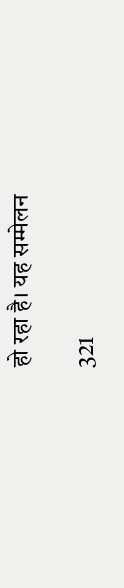हो रहा है। यह सम्मेलन

321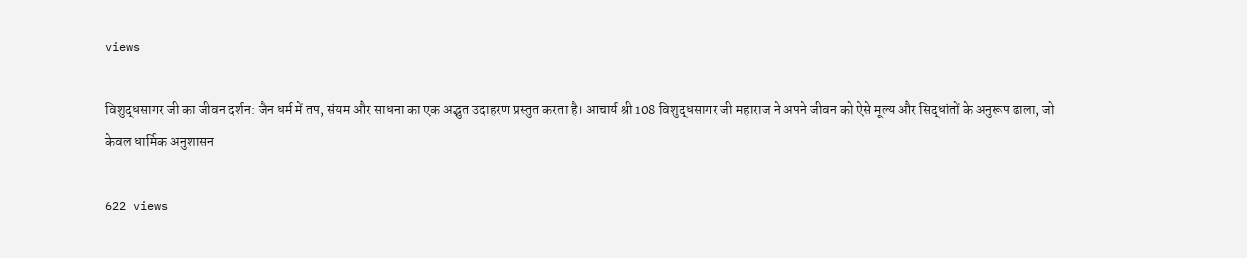views

विशुद्धसागर जी का जीवन दर्शन: जैन धर्म में तप, संयम और साधना का एक अद्भुत उदाहरण प्रस्तुत करता है। आचार्य श्री 108 विशुद्धसागर जी महाराज ने अपने जीवन को ऐसे मूल्य और सिद्धांतों के अनुरूप ढाला, जो केवल धार्मिक अनुशासन

622 views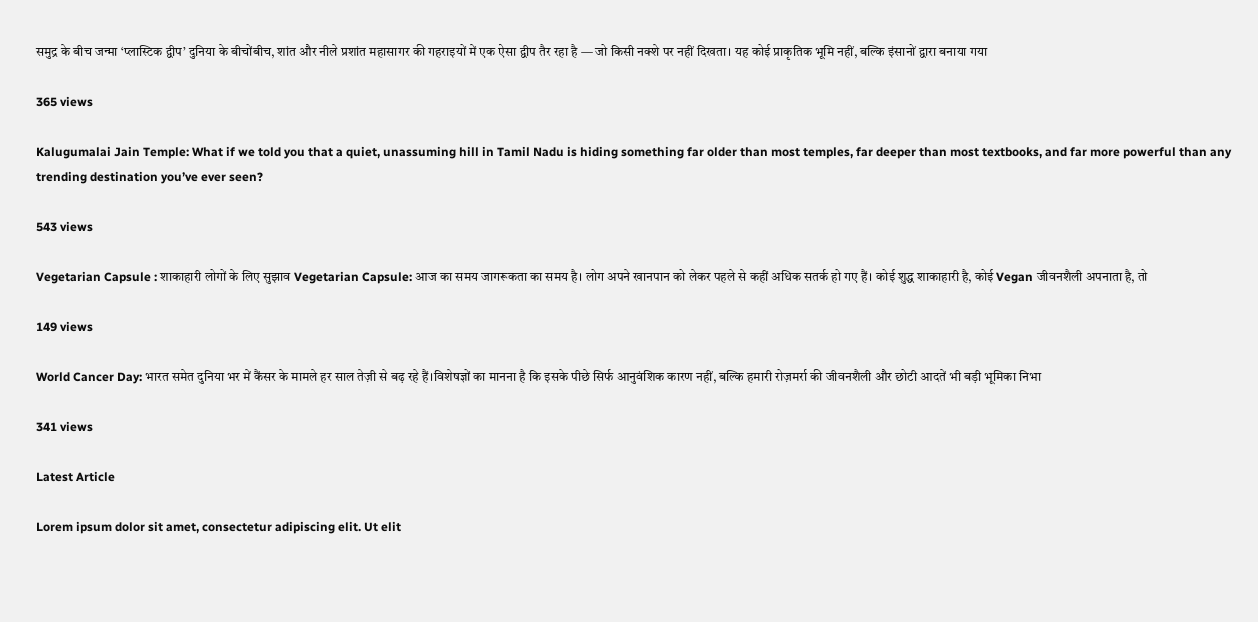समुद्र के बीच जन्मा ‘प्लास्टिक द्वीप’ दुनिया के बीचोंबीच, शांत और नीले प्रशांत महासागर की गहराइयों में एक ऐसा द्वीप तैर रहा है — जो किसी नक्शे पर नहीं दिखता। यह कोई प्राकृतिक भूमि नहीं, बल्कि इंसानों द्वारा बनाया गया

365 views

Kalugumalai Jain Temple: What if we told you that a quiet, unassuming hill in Tamil Nadu is hiding something far older than most temples, far deeper than most textbooks, and far more powerful than any trending destination you’ve ever seen?

543 views

Vegetarian Capsule : शाकाहारी लोगों के लिए सुझाव Vegetarian Capsule: आज का समय जागरूकता का समय है। लोग अपने खानपान को लेकर पहले से कहीं अधिक सतर्क हो गए हैं। कोई शुद्ध शाकाहारी है, कोई Vegan जीवनशैली अपनाता है, तो

149 views

World Cancer Day: भारत समेत दुनिया भर में कैंसर के मामले हर साल तेज़ी से बढ़ रहे हैं।विशेषज्ञों का मानना है कि इसके पीछे सिर्फ आनुवंशिक कारण नहीं, बल्कि हमारी रोज़मर्रा की जीवनशैली और छोटी आदतें भी बड़ी भूमिका निभा

341 views

Latest Article

Lorem ipsum dolor sit amet, consectetur adipiscing elit. Ut elit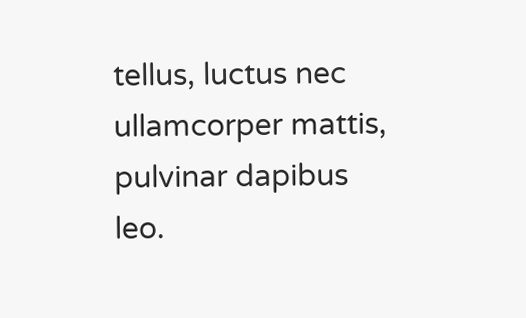tellus, luctus nec ullamcorper mattis, pulvinar dapibus leo.